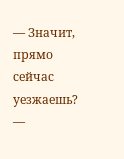— Значит, прямо сейчас уезжаешь? —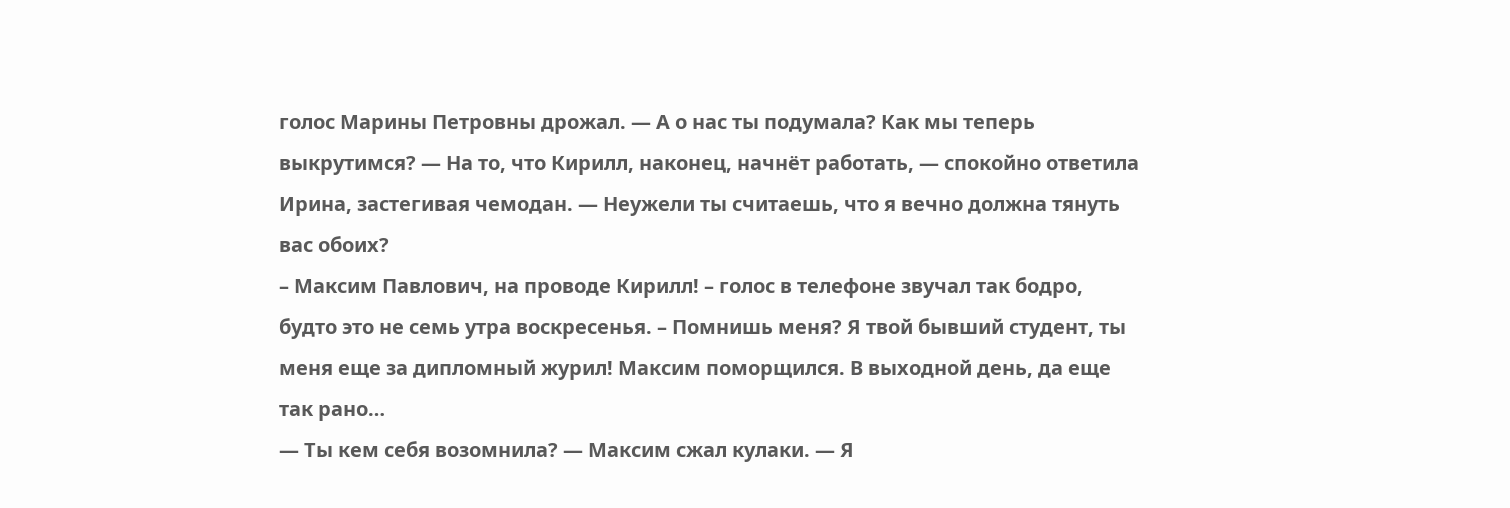голос Марины Петровны дрожал. — А о нас ты подумала? Как мы теперь выкрутимся? — На то, что Кирилл, наконец, начнёт работать, — спокойно ответила Ирина, застегивая чемодан. — Неужели ты считаешь, что я вечно должна тянуть вас обоих?
– Максим Павлович, на проводе Кирилл! – голос в телефоне звучал так бодро, будто это не семь утра воскресенья. – Помнишь меня? Я твой бывший студент, ты меня еще за дипломный журил! Максим поморщился. В выходной день, да еще так рано…
— Ты кем себя возомнила? — Максим сжал кулаки. — Я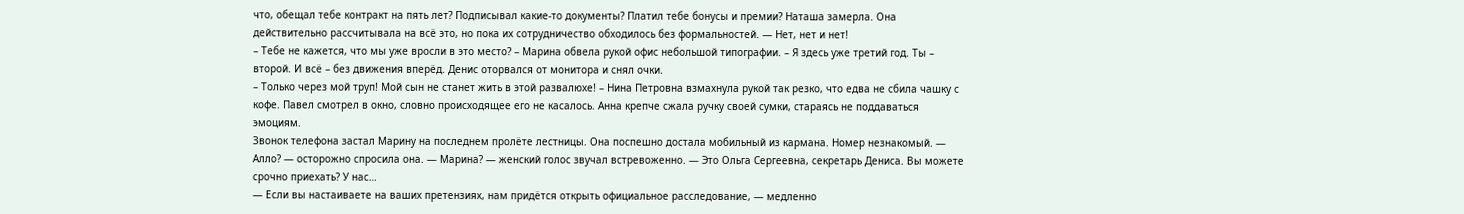что, обещал тебе контракт на пять лет? Подписывал какие-то документы? Платил тебе бонусы и премии? Наташа замерла. Она действительно рассчитывала на всё это, но пока их сотрудничество обходилось без формальностей. — Нет, нет и нет!
– Тебе не кажется, что мы уже вросли в это место? – Марина обвела рукой офис небольшой типографии. – Я здесь уже третий год. Ты – второй. И всё – без движения вперёд. Денис оторвался от монитора и снял очки.
– Только через мой труп! Мой сын не станет жить в этой развалюхе! – Нина Петровна взмахнула рукой так резко, что едва не сбила чашку с кофе. Павел смотрел в окно, словно происходящее его не касалось. Анна крепче сжала ручку своей сумки, стараясь не поддаваться эмоциям.
Звонок телефона застал Марину на последнем пролёте лестницы. Она поспешно достала мобильный из кармана. Номер незнакомый. — Алло? — осторожно спросила она. — Марина? — женский голос звучал встревоженно. — Это Ольга Сергеевна, секретарь Дениса. Вы можете срочно приехать? У нас…
— Если вы настаиваете на ваших претензиях, нам придётся открыть официальное расследование, — медленно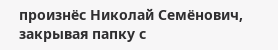произнёс Николай Семёнович, закрывая папку с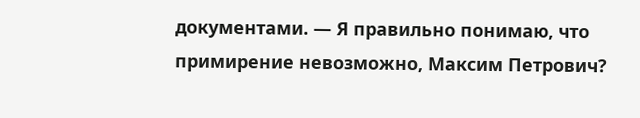документами. — Я правильно понимаю, что примирение невозможно, Максим Петрович?